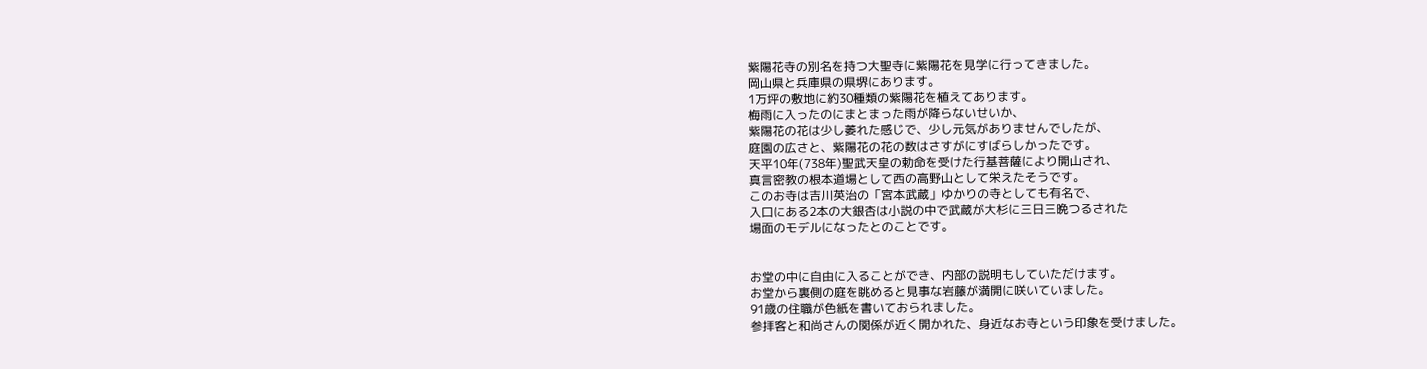紫陽花寺の別名を持つ大聖寺に紫陽花を見学に行ってきました。
岡山県と兵庫県の県堺にあります。
1万坪の敷地に約30種類の紫陽花を植えてあります。
梅雨に入ったのにまとまった雨が降らないせいか、
紫陽花の花は少し萎れた感じで、少し元気がありませんでしたが、
庭園の広さと、紫陽花の花の数はさすがにすばらしかったです。
天平10年(738年)聖武天皇の勅命を受けた行基菩薩により開山され、
真言密教の根本道場として西の高野山として栄えたそうです。
このお寺は吉川英治の「宮本武蔵」ゆかりの寺としても有名で、
入口にある2本の大銀杏は小説の中で武蔵が大杉に三日三晩つるされた
場面のモデルになったとのことです。


お堂の中に自由に入ることができ、内部の説明もしていただけます。
お堂から裏側の庭を眺めると見事な岩藤が満開に咲いていました。
91歳の住職が色紙を書いておられました。
参拝客と和尚さんの関係が近く開かれた、身近なお寺という印象を受けました。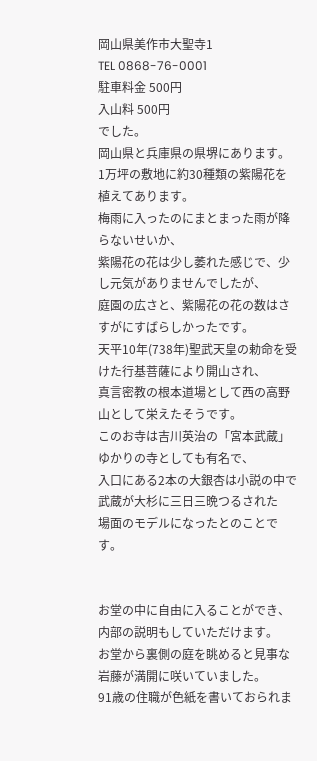岡山県美作市大聖寺1
TEL 0868-76-0001
駐車料金 500円
入山料 500円
でした。
岡山県と兵庫県の県堺にあります。
1万坪の敷地に約30種類の紫陽花を植えてあります。
梅雨に入ったのにまとまった雨が降らないせいか、
紫陽花の花は少し萎れた感じで、少し元気がありませんでしたが、
庭園の広さと、紫陽花の花の数はさすがにすばらしかったです。
天平10年(738年)聖武天皇の勅命を受けた行基菩薩により開山され、
真言密教の根本道場として西の高野山として栄えたそうです。
このお寺は吉川英治の「宮本武蔵」ゆかりの寺としても有名で、
入口にある2本の大銀杏は小説の中で武蔵が大杉に三日三晩つるされた
場面のモデルになったとのことです。


お堂の中に自由に入ることができ、内部の説明もしていただけます。
お堂から裏側の庭を眺めると見事な岩藤が満開に咲いていました。
91歳の住職が色紙を書いておられま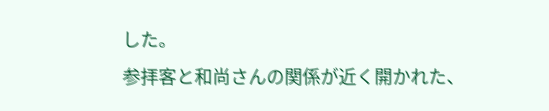した。
参拝客と和尚さんの関係が近く開かれた、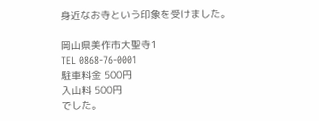身近なお寺という印象を受けました。

岡山県美作市大聖寺1
TEL 0868-76-0001
駐車料金 500円
入山料 500円
でした。